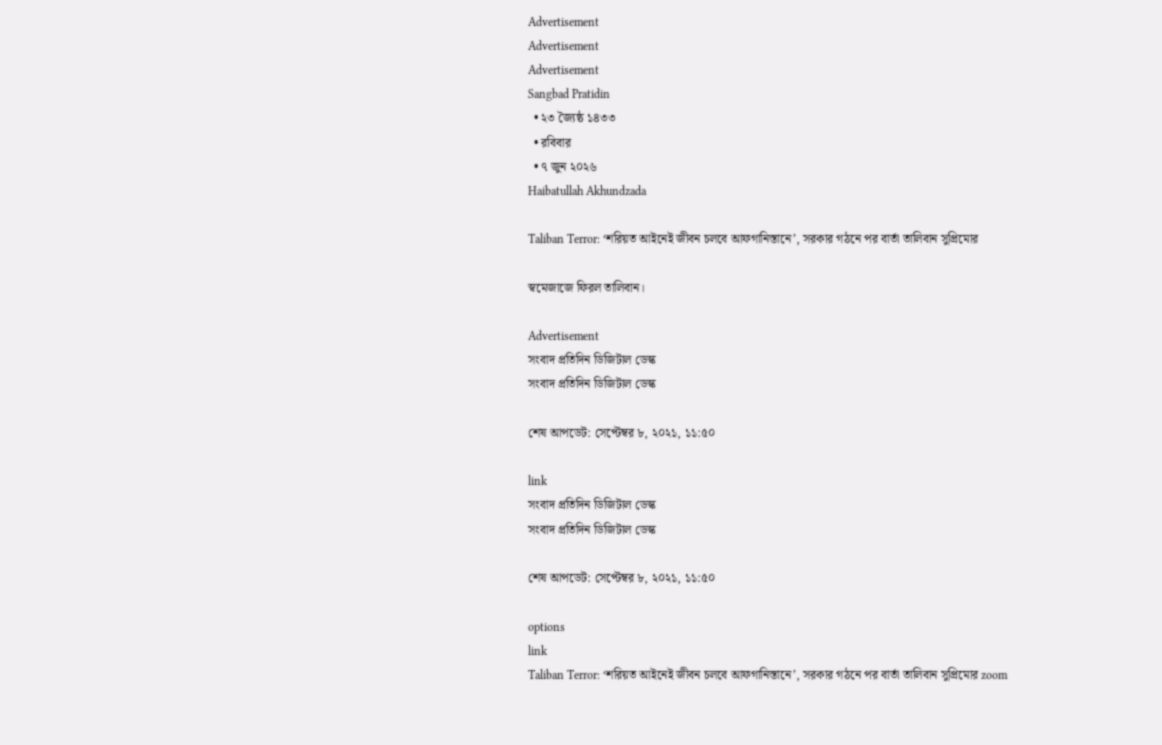Advertisement
Advertisement
Advertisement
Sangbad Pratidin
  • ২৩ জ্যৈষ্ঠ ১৪৩৩
  • রবিবার
  • ৭ জুন ২০২৬
Haibatullah Akhundzada

Taliban Terror: ‘শরিয়ত আইনেই জীবন চলবে আফগানিস্তানে’, সরকার গঠনে পর বার্তা তালিবান সুপ্রিমোর

স্বমেজাজে ফিরল তালিবান।

Advertisement
সংবাদ প্রতিদিন ডিজিটাল ডেস্ক
সংবাদ প্রতিদিন ডিজিটাল ডেস্ক

শেষ আপডেট: সেপ্টেম্বর ৮, ২০২১, ১১:৫০

link
সংবাদ প্রতিদিন ডিজিটাল ডেস্ক
সংবাদ প্রতিদিন ডিজিটাল ডেস্ক

শেষ আপডেট: সেপ্টেম্বর ৮, ২০২১, ১১:৫০

options
link
Taliban Terror: ‘শরিয়ত আইনেই জীবন চলবে আফগানিস্তানে’, সরকার গঠনে পর বার্তা তালিবান সুপ্রিমোর zoom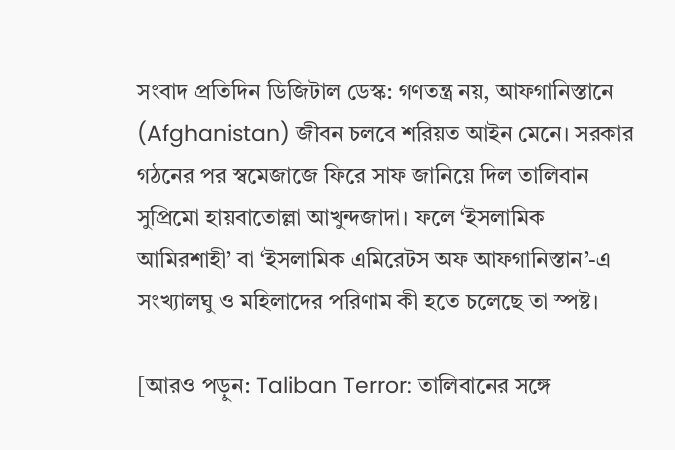সংবাদ প্রতিদিন ডিজিটাল ডেস্ক: গণতন্ত্র নয়, আফগানিস্তানে (Afghanistan) জীবন চলবে শরিয়ত আইন মেনে। সরকার গঠনের পর স্বমেজাজে ফিরে সাফ জানিয়ে দিল তালিবান সুপ্রিমো হায়বাতোল্লা আখুন্দজাদা। ফলে ‘ইসলামিক আমিরশাহী’ বা ‘ইসলামিক এমিরেটস অফ আফগানিস্তান’-এ সংখ্যালঘু ও মহিলাদের পরিণাম কী হতে চলেছে তা স্পষ্ট।

[আরও পড়ুন: Taliban Terror: তালিবানের সঙ্গে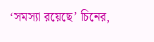‘সমস্যা রয়েছে’ চিনের,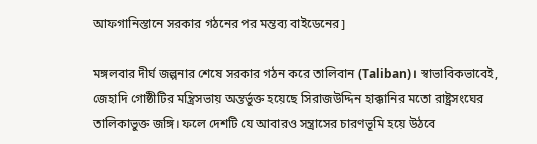আফগানিস্তানে সরকার গঠনের পর মন্তব্য বাইডেনের]

মঙ্গলবার দীর্ঘ জল্পনার শেষে সরকার গঠন করে তালিবান (Taliban)। স্বাভাবিকভাবেই, জেহাদি গোষ্ঠীটির মন্ত্রিসভায় অন্তর্ভুক্ত হয়েছে সিরাজউদ্দিন হাক্কানির মতো রাষ্ট্রসংঘের তালিকাভুক্ত জঙ্গি। ফলে দেশটি যে আবারও সন্ত্রাসের চারণভূমি হয়ে উঠবে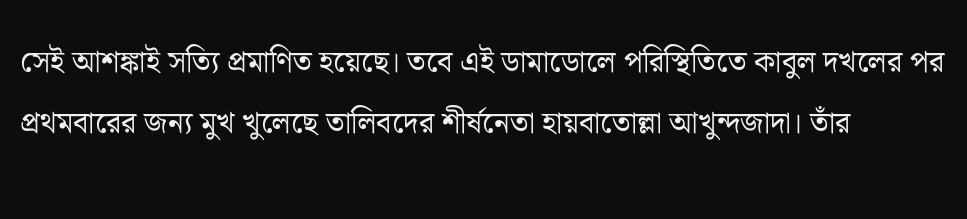সেই আশঙ্কাই সত্যি প্রমাণিত হয়েছে। তবে এই ডামাডোলে পরিস্থিতিতে কাবুল দখলের পর প্রথমবারের জন্য মুখ খুলেছে তালিবদের শীর্ষনেতা হায়বাতোল্লা আখুন্দজাদা। তাঁর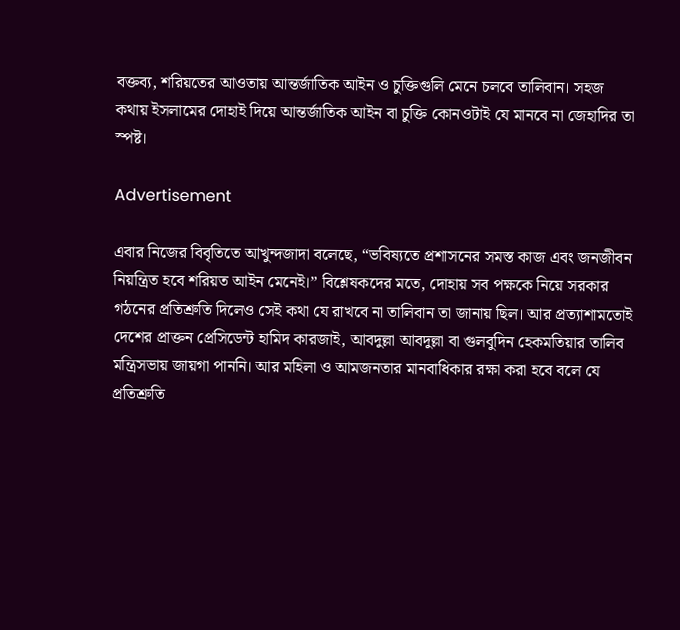বক্তব্য, শরিয়তের আওতায় আন্তর্জাতিক আইন ও চুক্তিগুলি মেনে চলবে তালিবান। সহজ কথায় ইসলামের দোহাই দিয়ে আন্তর্জাতিক আইন বা চুক্তি কোনওটাই যে মানবে না জেহাদির তা স্পষ্ট।

Advertisement

এবার নিজের বিবৃতিতে আখুন্দজাদা বলেছে, “ভবিষ্যতে প্রশাসনের সমস্ত কাজ এবং জনজীবন নিয়ন্ত্রিত হবে শরিয়ত আইন মেনেই।” বিশ্লেষকদের মতে, দোহায় সব পক্ষকে নিয়ে সরকার গঠনের প্রতিশ্রুতি দিলেও সেই কথা যে রাখবে না তালিবান তা জানায় ছিল। আর প্রত্যাশামতোই দেশের প্রাক্তন প্রেসিডেন্ট হামিদ কারজাই, আবদুল্লা আবদুল্লা বা গুলবুদিন হেকমতিয়ার তালিব মন্ত্রিসভায় জায়গা পাননি। আর মহিলা ও আমজনতার মানবাধিকার রক্ষা করা হবে বলে যে প্রতিশ্রুতি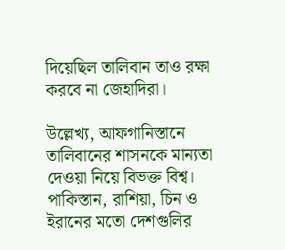দিয়েছিল তালিবান তাও রক্ষা করবে না জেহাদিরা।

উল্লেখ্য, আফগানিস্তানে তালিবানের শাসনকে মান্যতা দেওয়া নিয়ে বিভক্ত বিশ্ব। পাকিস্তান, রাশিয়া, চিন ও ইরানের মতো দেশগুলির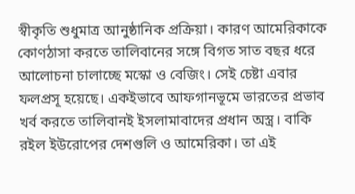স্বীকৃতি শুধুমাত্র আনুষ্ঠানিক প্রক্রিয়া। কারণ আমেরিকাকে কোণঠাসা করতে তালিবানের সঙ্গে বিগত সাত বছর ধরে আলোচনা চালাচ্ছে মস্কো ও বেজিং। সেই চেষ্টা এবার ফলপ্রসূ হয়েছে। একইভাবে আফগানভূমে ভারতের প্রভাব খর্ব করতে তালিবানই ইসলামাবাদের প্রধান অস্ত্র। বাকি রইল ইউরোপের দেশগুলি ও আমেরিকা। তা এই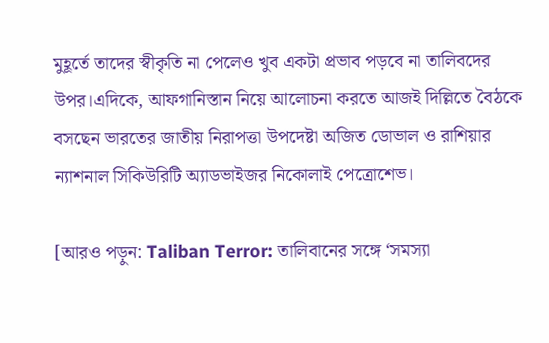মুহূর্তে তাদের স্বীকৃতি না পেলেও খুব একটা প্রভাব পড়বে না তালিবদের উপর।এদিকে, আফগানিস্তান নিয়ে আলোচনা করতে আজই দিল্লিতে বৈঠকে বসছেন ভারতের জাতীয় নিরাপত্তা উপদেষ্টা অজিত ডোভাল ও রাশিয়ার ন্যাশনাল সিকিউরিটি অ্যাডভাইজর নিকোলাই পেত্রোশেভ।

[আরও পড়ুন: Taliban Terror: তালিবানের সঙ্গে ‘সমস্যা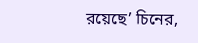রয়েছে’ চিনের,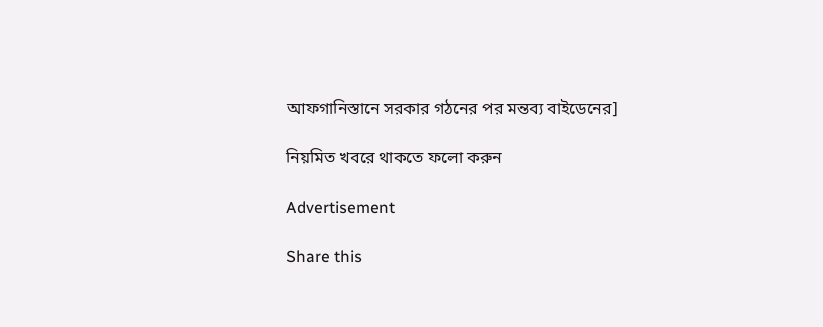আফগানিস্তানে সরকার গঠনের পর মন্তব্য বাইডেনের]

নিয়মিত খবরে থাকতে ফলো করুন

Advertisement

Share this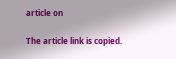article on

The article link is copied.